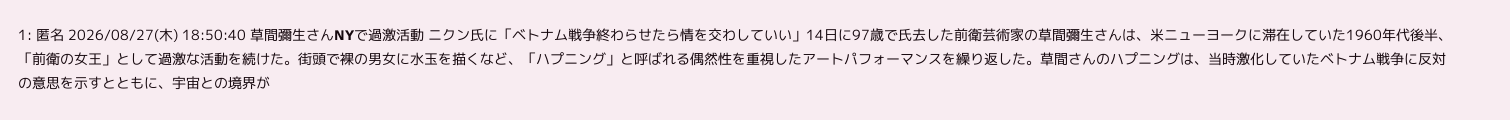1: 匿名 2026/08/27(木) 18:50:40 草間彌生さんNYで過激活動 ニクン氏に「ベトナム戦争終わらせたら情を交わしていい」14日に97歳で氏去した前衛芸術家の草間彌生さんは、米ニューヨークに滞在していた1960年代後半、「前衛の女王」として過激な活動を続けた。街頭で裸の男女に水玉を描くなど、「ハプニング」と呼ばれる偶然性を重視したアートパフォーマンスを繰り返した。草間さんのハプニングは、当時激化していたベトナム戦争に反対の意思を示すとともに、宇宙との境界が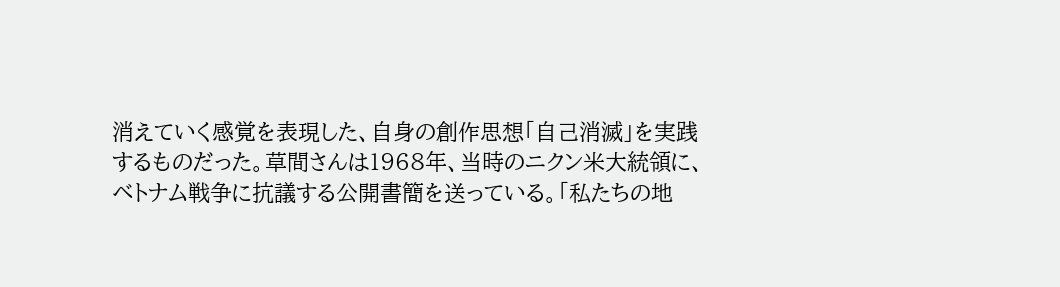消えていく感覚を表現した、自身の創作思想「自己消滅」を実践するものだった。草間さんは1968年、当時のニクン米大統領に、ベトナム戦争に抗議する公開書簡を送っている。「私たちの地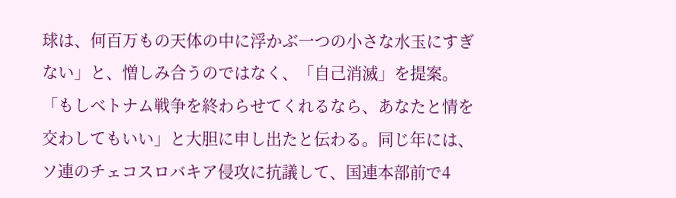球は、何百万もの天体の中に浮かぶ一つの小さな水玉にすぎない」と、憎しみ合うのではなく、「自己消滅」を提案。「もしベトナム戦争を終わらせてくれるなら、あなたと情を交わしてもいい」と大胆に申し出たと伝わる。同じ年には、ソ連のチェコスロバキア侵攻に抗議して、国連本部前で4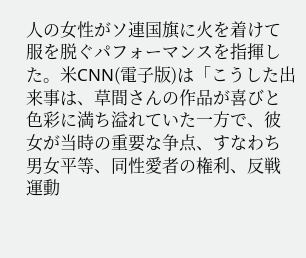人の女性がソ連国旗に火を着けて服を脱ぐパフォーマンスを指揮した。米CNN(電子版)は「こうした出来事は、草間さんの作品が喜びと色彩に満ち溢れていた一方で、彼女が当時の重要な争点、すなわち男女平等、同性愛者の権利、反戦運動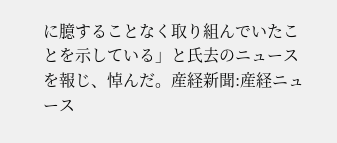に臆することなく取り組んでいたことを示している」と氏去のニュースを報じ、悼んだ。産経新聞:産経ニュース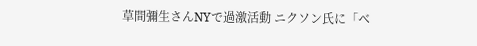草間彌生さんNYで過激活動 ニクソン氏に「ベ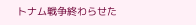トナム戦争終わらせた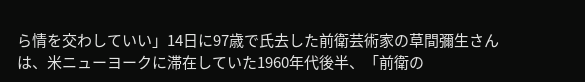ら情を交わしていい」14日に97歳で氏去した前衛芸術家の草間彌生さんは、米ニューヨークに滞在していた1960年代後半、「前衛の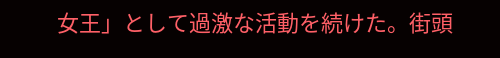女王」として過激な活動を続けた。街頭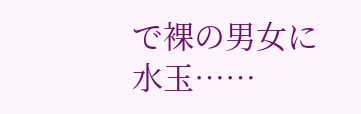で裸の男女に水玉……